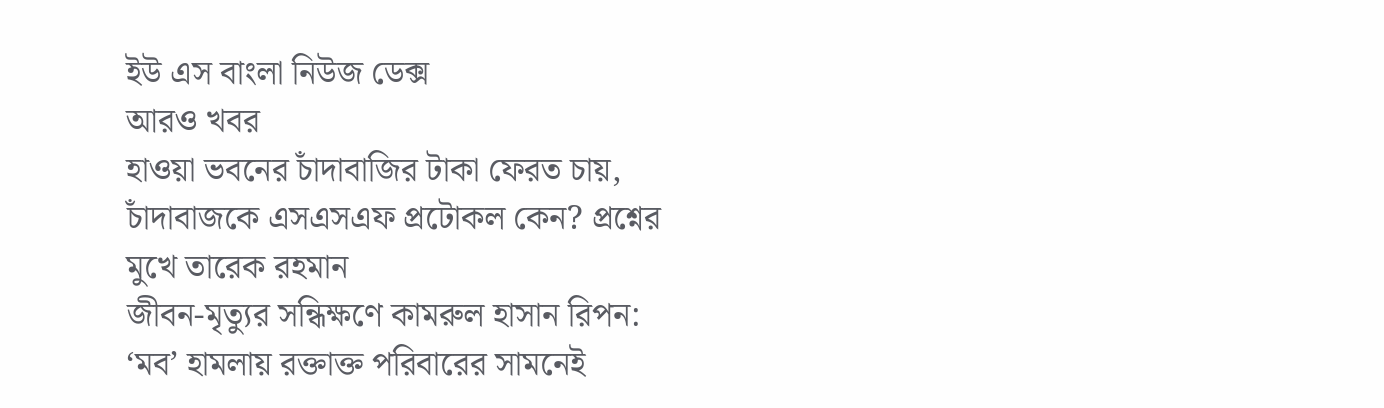ইউ এস বাংলা নিউজ ডেক্স
আরও খবর
হাওয়া ভবনের চাঁদাবাজির টাকা ফেরত চায়, চাঁদাবাজকে এসএসএফ প্রটোকল কেন? প্রশ্নের মুখে তারেক রহমান
জীবন-মৃত্যুর সন্ধিক্ষণে কামরুল হাসান রিপন: ‘মব’ হামলায় রক্তাক্ত পরিবারের সামনেই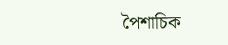পৈশাচিক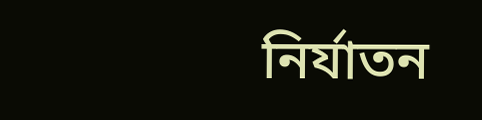নির্যাতন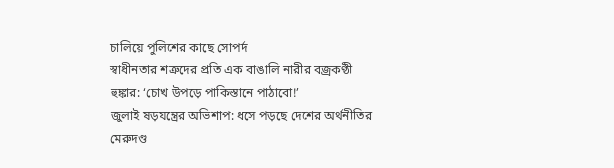চালিয়ে পুলিশের কাছে সোপর্দ
স্বাধীনতার শত্রুদের প্রতি এক বাঙালি নারীর বজ্রকণ্ঠী হুঙ্কার: ‘চোখ উপড়ে পাকিস্তানে পাঠাবো!’
জুলাই ষড়যন্ত্রের অভিশাপ: ধসে পড়ছে দেশের অর্থনীতির মেরুদণ্ড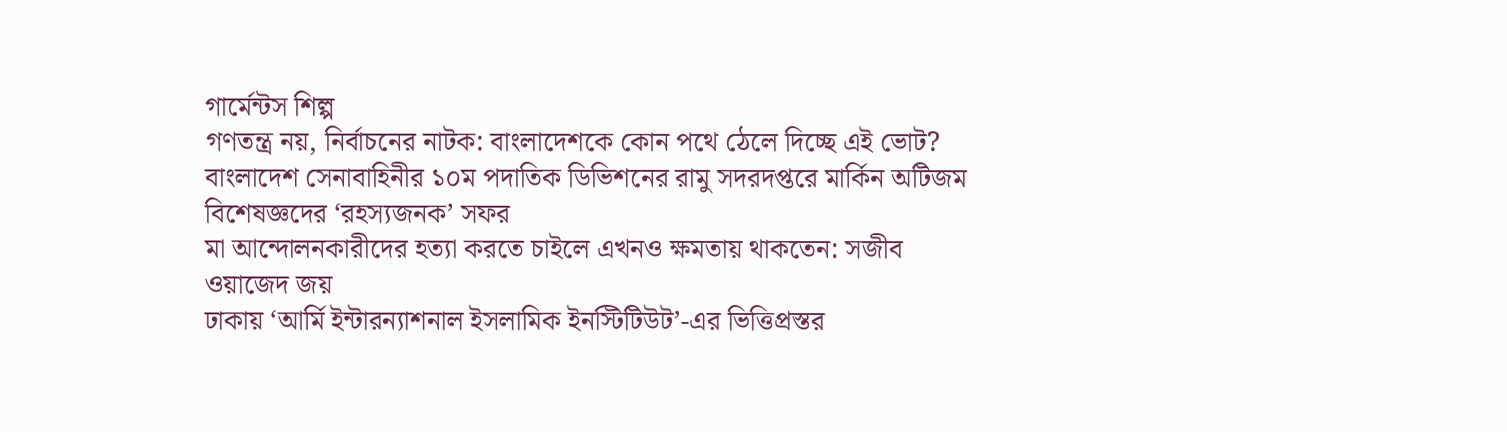গার্মেন্টস শিল্প
গণতন্ত্র নয়, নির্বাচনের নাটক: বাংলাদেশকে কোন পথে ঠেলে দিচ্ছে এই ভোট?
বাংলাদেশ সেনাবাহিনীর ১০ম পদাতিক ডিভিশনের রামু সদরদপ্তরে মার্কিন অটিজম বিশেষজ্ঞদের ‘রহস্যজনক’ সফর
মা আন্দোলনকারীদের হত্যা করতে চাইলে এখনও ক্ষমতায় থাকতেন: সজীব ওয়াজেদ জয়
ঢাকায় ‘আর্মি ইন্টারন্যাশনাল ইসলামিক ইনস্টিটিউট’-এর ভিত্তিপ্রস্তর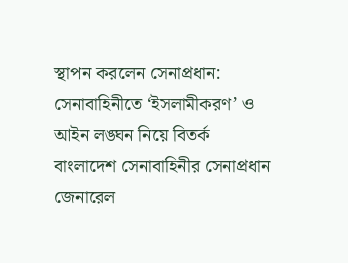স্থাপন করলেন সেনাপ্রধান: সেনাবাহিনীতে ‘ইসলামীকরণ’ ও আইন লঙ্ঘন নিয়ে বিতর্ক
বাংলাদেশ সেনাবাহিনীর সেনাপ্রধান জেনারেল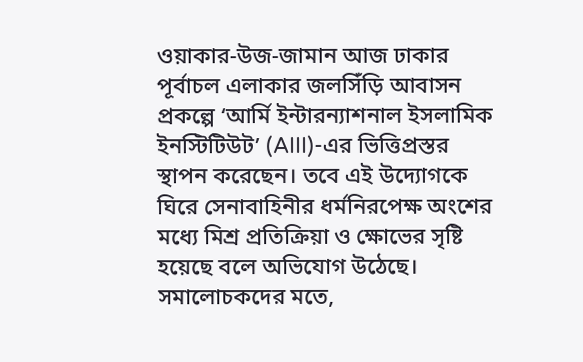ওয়াকার-উজ-জামান আজ ঢাকার পূর্বাচল এলাকার জলসিঁড়ি আবাসন প্রকল্পে ‘আর্মি ইন্টারন্যাশনাল ইসলামিক ইনস্টিটিউট’ (AIII)-এর ভিত্তিপ্রস্তর স্থাপন করেছেন। তবে এই উদ্যোগকে ঘিরে সেনাবাহিনীর ধর্মনিরপেক্ষ অংশের মধ্যে মিশ্র প্রতিক্রিয়া ও ক্ষোভের সৃষ্টি হয়েছে বলে অভিযোগ উঠেছে। সমালোচকদের মতে,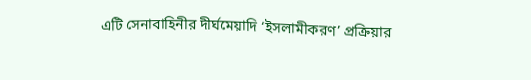এটি সেনাবাহিনীর দীর্ঘমেয়াদি ‘ইসলামীকরণ’ প্রক্রিয়ার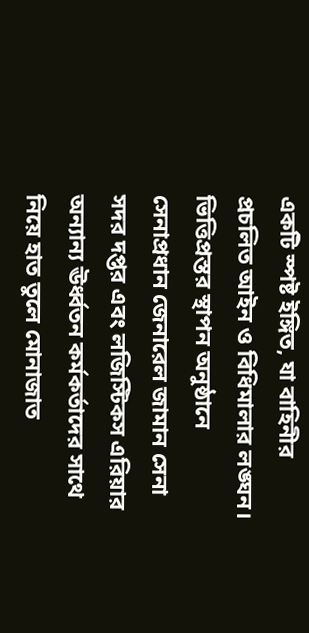একটি স্পষ্ট ইঙ্গিত, যা বাহিনীর প্রচলিত আইন ও বিধিমালার লঙ্ঘন।
ভিত্তিপ্রস্তর স্থাপন অনুষ্ঠানে সেনাপ্রধান জেনারেল জামান সেনা সদর দপ্তর এবং লজিস্টিকস এরিয়ার অন্যান্য ঊর্ধ্বতন কর্মকর্তাদের সাথে নিয়ে হাত তুলে মোনাজাত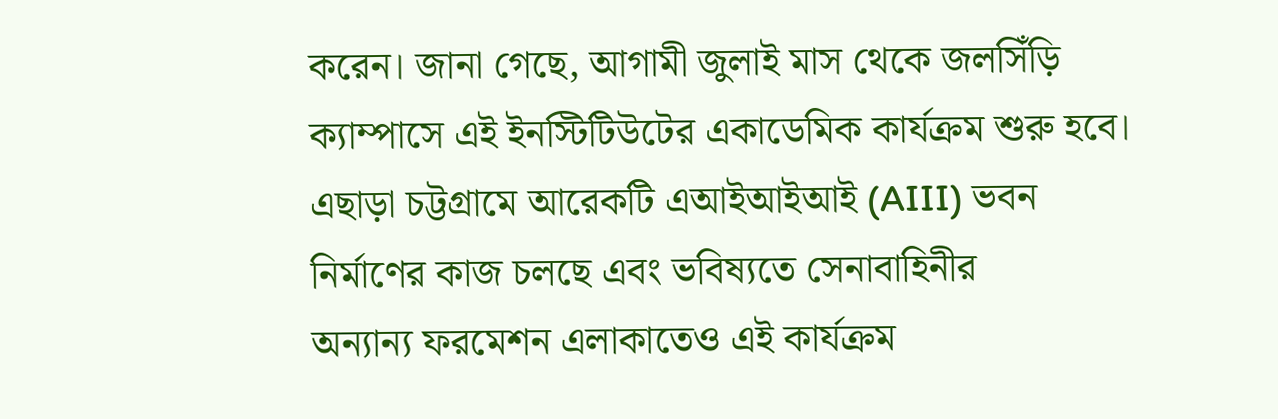করেন। জানা গেছে, আগামী জুলাই মাস থেকে জলসিঁড়ি ক্যাম্পাসে এই ইনস্টিটিউটের একাডেমিক কার্যক্রম শুরু হবে। এছাড়া চট্টগ্রামে আরেকটি এআইআইআই (AIII) ভবন নির্মাণের কাজ চলছে এবং ভবিষ্যতে সেনাবাহিনীর
অন্যান্য ফরমেশন এলাকাতেও এই কার্যক্রম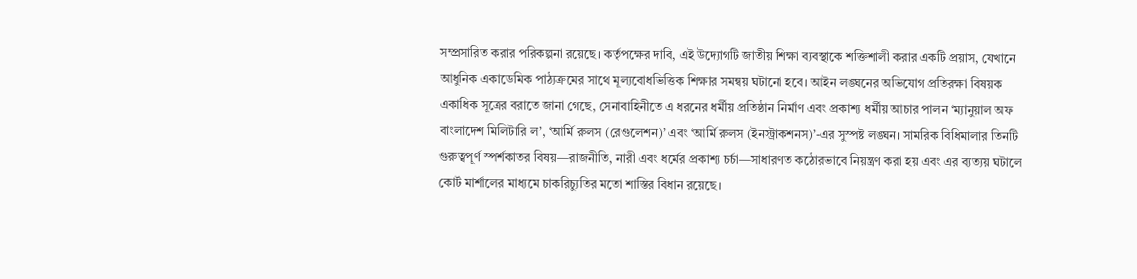সম্প্রসারিত করার পরিকল্পনা রয়েছে। কর্তৃপক্ষের দাবি, এই উদ্যোগটি জাতীয় শিক্ষা ব্যবস্থাকে শক্তিশালী করার একটি প্রয়াস, যেখানে আধুনিক একাডেমিক পাঠ্যক্রমের সাথে মূল্যবোধভিত্তিক শিক্ষার সমন্বয় ঘটানো হবে। আইন লঙ্ঘনের অভিযোগ প্রতিরক্ষা বিষয়ক একাধিক সূত্রের বরাতে জানা গেছে, সেনাবাহিনীতে এ ধরনের ধর্মীয় প্রতিষ্ঠান নির্মাণ এবং প্রকাশ্য ধর্মীয় আচার পালন ‘ম্যানুয়াল অফ বাংলাদেশ মিলিটারি ল’, ‘আর্মি রুলস (রেগুলেশন)’ এবং ‘আর্মি রুলস (ইনস্ট্রাকশনস)’-এর সুস্পষ্ট লঙ্ঘন। সামরিক বিধিমালার তিনটি গুরুত্বপূর্ণ স্পর্শকাতর বিষয়—রাজনীতি, নারী এবং ধর্মের প্রকাশ্য চর্চা—সাধারণত কঠোরভাবে নিয়ন্ত্রণ করা হয় এবং এর ব্যত্যয় ঘটালে কোর্ট মার্শালের মাধ্যমে চাকরিচ্যুতির মতো শাস্তির বিধান রয়েছে।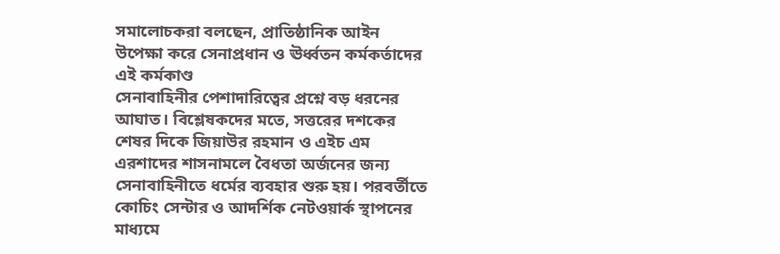সমালোচকরা বলছেন, প্রাতিষ্ঠানিক আইন উপেক্ষা করে সেনাপ্রধান ও ঊর্ধ্বতন কর্মকর্তাদের এই কর্মকাণ্ড
সেনাবাহিনীর পেশাদারিত্বের প্রশ্নে বড় ধরনের আঘাত। বিশ্লেষকদের মতে, সত্তরের দশকের শেষর দিকে জিয়াউর রহমান ও এইচ এম এরশাদের শাসনামলে বৈধতা অর্জনের জন্য সেনাবাহিনীতে ধর্মের ব্যবহার শুরু হয়। পরবর্তীতে কোচিং সেন্টার ও আদর্শিক নেটওয়ার্ক স্থাপনের মাধ্যমে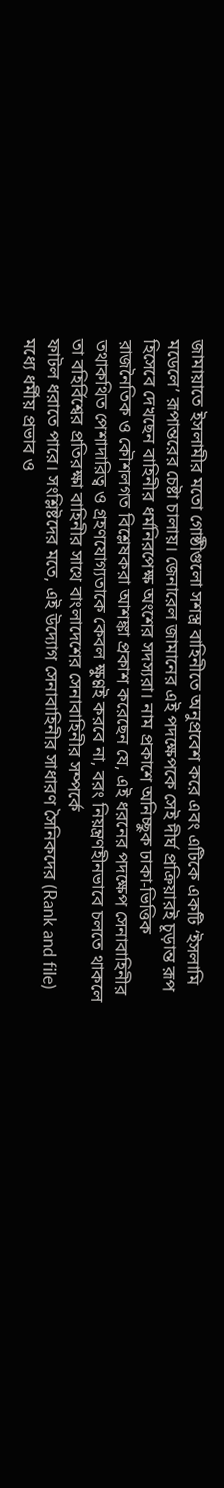জামায়াতে ইসলামীর মতো গোষ্ঠীগুলো সশস্ত্র বাহিনীতে অনুপ্রবেশ করে এবং এটিকে একটি ‘ইসলামি মডেলে’ রূপান্তরের চেষ্টা চালায়। জেনারেল জামানের এই পদক্ষেপকে সেই দীর্ঘ প্রক্রিয়ারই চূড়ান্ত রূপ হিসেবে দেখছেন বাহিনীর ধর্মনিরপেক্ষ অংশের সদস্যরা। নাম প্রকাশে অনিচ্ছুক ঢাকা-ভিত্তিক রাজনৈতিক ও কৌশলগত বিশ্লেষকরা আশঙ্কা প্রকাশ করেছেন যে, এই ধরনের পদক্ষেপ সেনাবাহিনীর তথাকথিত পেশাদারিত্ব ও গ্রহণযোগ্যতাকে কেবল ক্ষুণ্ণই করবে না, বরং নিয়ন্ত্রণহীনভাবে চলতে থাকলে তা বহির্বিশ্বের প্রতিরক্ষা বাহিনীর সাথে বাংলাদেশের সেনাবাহিনীর সম্পর্কে
ফাটল ধরাতে পারে। সংশ্লিষ্টদের মতে, এই উদ্যোগ সেনাবাহিনীর সাধারণ সৈনিকদের (Rank and file) মধ্যে ধর্মীয় প্রভাব ও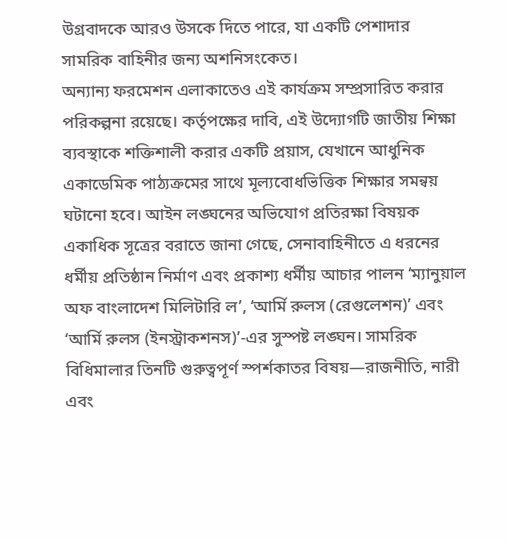উগ্রবাদকে আরও উসকে দিতে পারে, যা একটি পেশাদার সামরিক বাহিনীর জন্য অশনিসংকেত।
অন্যান্য ফরমেশন এলাকাতেও এই কার্যক্রম সম্প্রসারিত করার পরিকল্পনা রয়েছে। কর্তৃপক্ষের দাবি, এই উদ্যোগটি জাতীয় শিক্ষা ব্যবস্থাকে শক্তিশালী করার একটি প্রয়াস, যেখানে আধুনিক একাডেমিক পাঠ্যক্রমের সাথে মূল্যবোধভিত্তিক শিক্ষার সমন্বয় ঘটানো হবে। আইন লঙ্ঘনের অভিযোগ প্রতিরক্ষা বিষয়ক একাধিক সূত্রের বরাতে জানা গেছে, সেনাবাহিনীতে এ ধরনের ধর্মীয় প্রতিষ্ঠান নির্মাণ এবং প্রকাশ্য ধর্মীয় আচার পালন ‘ম্যানুয়াল অফ বাংলাদেশ মিলিটারি ল’, ‘আর্মি রুলস (রেগুলেশন)’ এবং ‘আর্মি রুলস (ইনস্ট্রাকশনস)’-এর সুস্পষ্ট লঙ্ঘন। সামরিক বিধিমালার তিনটি গুরুত্বপূর্ণ স্পর্শকাতর বিষয়—রাজনীতি, নারী এবং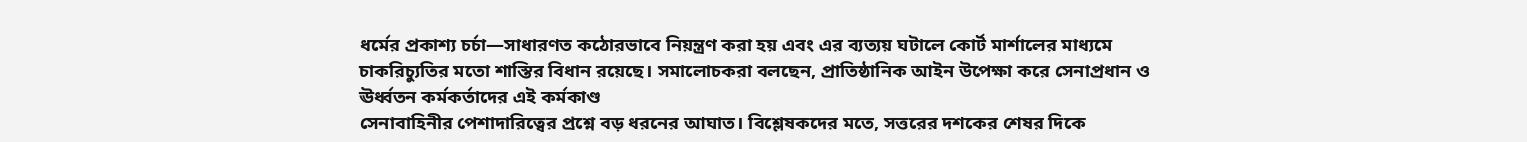ধর্মের প্রকাশ্য চর্চা—সাধারণত কঠোরভাবে নিয়ন্ত্রণ করা হয় এবং এর ব্যত্যয় ঘটালে কোর্ট মার্শালের মাধ্যমে চাকরিচ্যুতির মতো শাস্তির বিধান রয়েছে। সমালোচকরা বলছেন, প্রাতিষ্ঠানিক আইন উপেক্ষা করে সেনাপ্রধান ও ঊর্ধ্বতন কর্মকর্তাদের এই কর্মকাণ্ড
সেনাবাহিনীর পেশাদারিত্বের প্রশ্নে বড় ধরনের আঘাত। বিশ্লেষকদের মতে, সত্তরের দশকের শেষর দিকে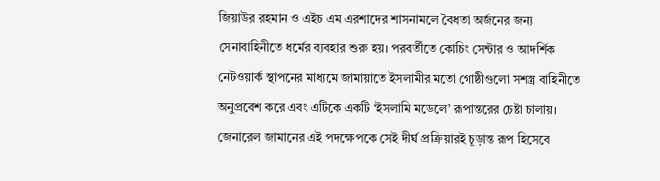জিয়াউর রহমান ও এইচ এম এরশাদের শাসনামলে বৈধতা অর্জনের জন্য সেনাবাহিনীতে ধর্মের ব্যবহার শুরু হয়। পরবর্তীতে কোচিং সেন্টার ও আদর্শিক নেটওয়ার্ক স্থাপনের মাধ্যমে জামায়াতে ইসলামীর মতো গোষ্ঠীগুলো সশস্ত্র বাহিনীতে অনুপ্রবেশ করে এবং এটিকে একটি ‘ইসলামি মডেলে’ রূপান্তরের চেষ্টা চালায়। জেনারেল জামানের এই পদক্ষেপকে সেই দীর্ঘ প্রক্রিয়ারই চূড়ান্ত রূপ হিসেবে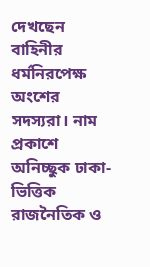দেখছেন বাহিনীর ধর্মনিরপেক্ষ অংশের সদস্যরা। নাম প্রকাশে অনিচ্ছুক ঢাকা-ভিত্তিক রাজনৈতিক ও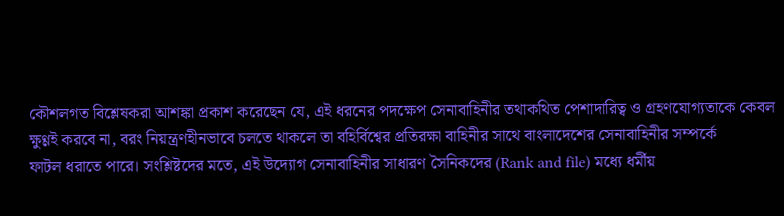কৌশলগত বিশ্লেষকরা আশঙ্কা প্রকাশ করেছেন যে, এই ধরনের পদক্ষেপ সেনাবাহিনীর তথাকথিত পেশাদারিত্ব ও গ্রহণযোগ্যতাকে কেবল ক্ষুণ্ণই করবে না, বরং নিয়ন্ত্রণহীনভাবে চলতে থাকলে তা বহির্বিশ্বের প্রতিরক্ষা বাহিনীর সাথে বাংলাদেশের সেনাবাহিনীর সম্পর্কে
ফাটল ধরাতে পারে। সংশ্লিষ্টদের মতে, এই উদ্যোগ সেনাবাহিনীর সাধারণ সৈনিকদের (Rank and file) মধ্যে ধর্মীয়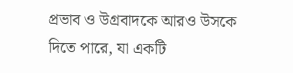প্রভাব ও উগ্রবাদকে আরও উসকে দিতে পারে, যা একটি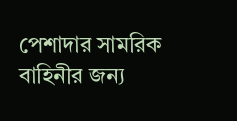পেশাদার সামরিক বাহিনীর জন্য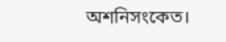অশনিসংকেত।